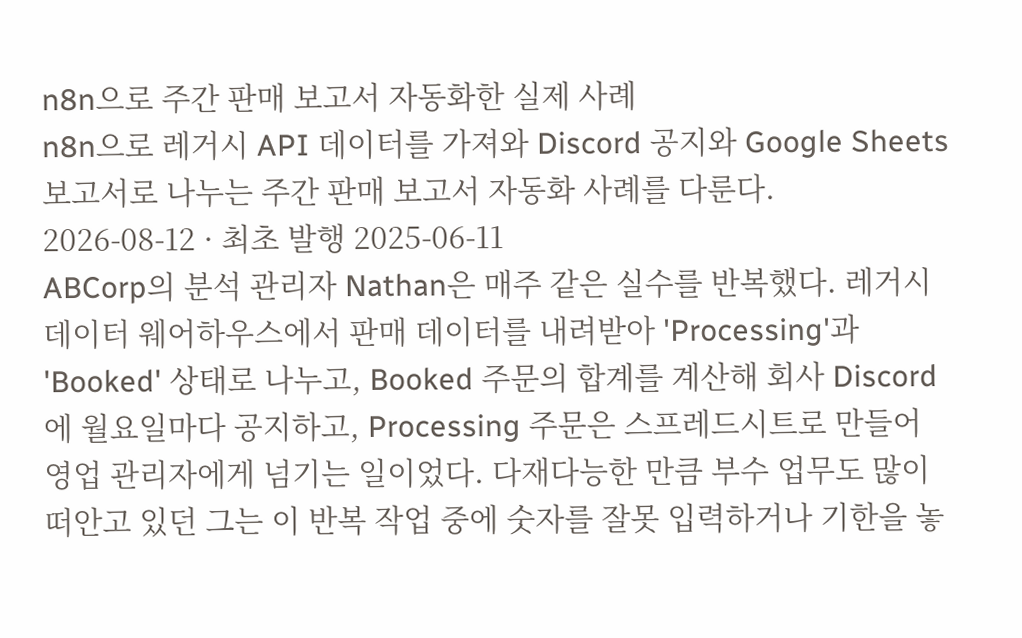n8n으로 주간 판매 보고서 자동화한 실제 사례
n8n으로 레거시 API 데이터를 가져와 Discord 공지와 Google Sheets 보고서로 나누는 주간 판매 보고서 자동화 사례를 다룬다.
2026-08-12 · 최초 발행 2025-06-11
ABCorp의 분석 관리자 Nathan은 매주 같은 실수를 반복했다. 레거시 데이터 웨어하우스에서 판매 데이터를 내려받아 'Processing'과 'Booked' 상태로 나누고, Booked 주문의 합계를 계산해 회사 Discord에 월요일마다 공지하고, Processing 주문은 스프레드시트로 만들어 영업 관리자에게 넘기는 일이었다. 다재다능한 만큼 부수 업무도 많이 떠안고 있던 그는 이 반복 작업 중에 숫자를 잘못 입력하거나 기한을 놓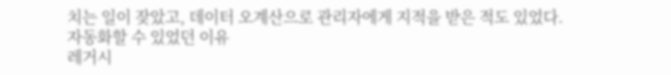치는 일이 잦았고, 데이터 오계산으로 관리자에게 지적을 받은 적도 있었다.
자동화할 수 있었던 이유
레거시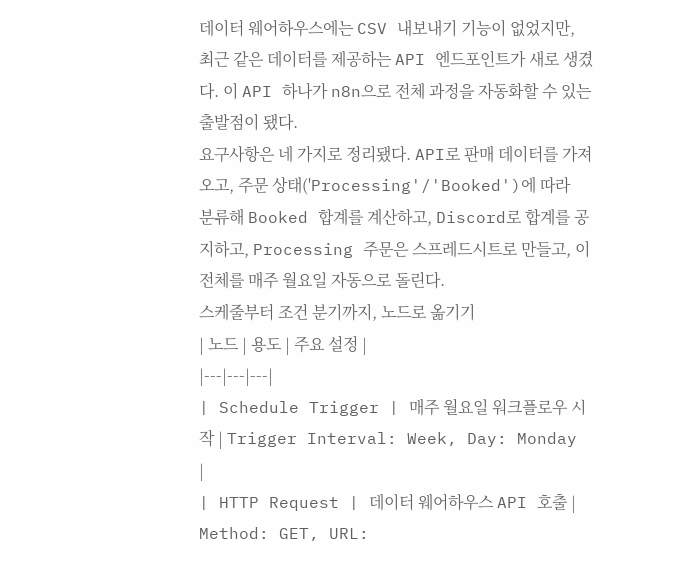데이터 웨어하우스에는 CSV 내보내기 기능이 없었지만, 최근 같은 데이터를 제공하는 API 엔드포인트가 새로 생겼다. 이 API 하나가 n8n으로 전체 과정을 자동화할 수 있는 출발점이 됐다.
요구사항은 네 가지로 정리됐다. API로 판매 데이터를 가져오고, 주문 상태('Processing'/'Booked')에 따라 분류해 Booked 합계를 계산하고, Discord로 합계를 공지하고, Processing 주문은 스프레드시트로 만들고, 이 전체를 매주 월요일 자동으로 돌린다.
스케줄부터 조건 분기까지, 노드로 옮기기
| 노드 | 용도 | 주요 설정 |
|---|---|---|
| Schedule Trigger | 매주 월요일 워크플로우 시작 | Trigger Interval: Week, Day: Monday |
| HTTP Request | 데이터 웨어하우스 API 호출 | Method: GET, URL: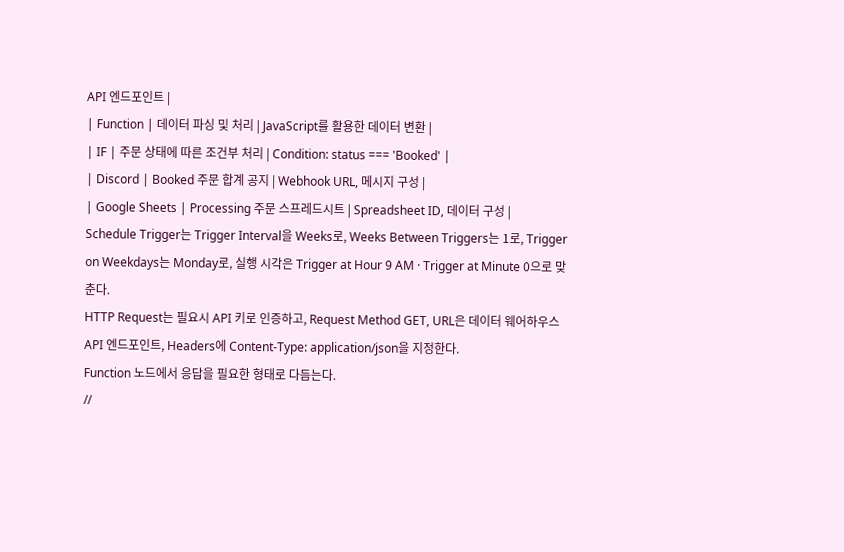API 엔드포인트 |
| Function | 데이터 파싱 및 처리 | JavaScript를 활용한 데이터 변환 |
| IF | 주문 상태에 따른 조건부 처리 | Condition: status === 'Booked' |
| Discord | Booked 주문 합계 공지 | Webhook URL, 메시지 구성 |
| Google Sheets | Processing 주문 스프레드시트 | Spreadsheet ID, 데이터 구성 |
Schedule Trigger는 Trigger Interval을 Weeks로, Weeks Between Triggers는 1로, Trigger on Weekdays는 Monday로, 실행 시각은 Trigger at Hour 9 AM · Trigger at Minute 0으로 맞춘다.
HTTP Request는 필요시 API 키로 인증하고, Request Method GET, URL은 데이터 웨어하우스 API 엔드포인트, Headers에 Content-Type: application/json을 지정한다.
Function 노드에서 응답을 필요한 형태로 다듬는다.
//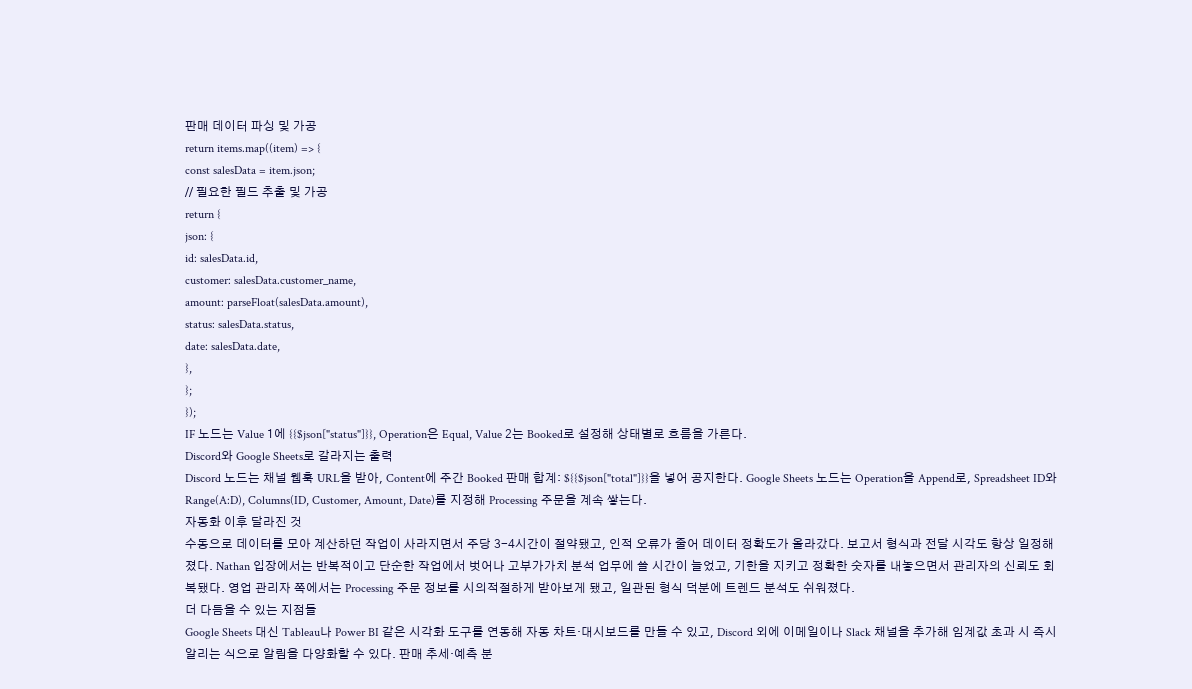판매 데이터 파싱 및 가공
return items.map((item) => {
const salesData = item.json;
// 필요한 필드 추출 및 가공
return {
json: {
id: salesData.id,
customer: salesData.customer_name,
amount: parseFloat(salesData.amount),
status: salesData.status,
date: salesData.date,
},
};
});
IF 노드는 Value 1에 {{$json["status"]}}, Operation은 Equal, Value 2는 Booked로 설정해 상태별로 흐름을 가른다.
Discord와 Google Sheets로 갈라지는 출력
Discord 노드는 채널 웹훅 URL을 받아, Content에 주간 Booked 판매 합계: ${{$json["total"]}}을 넣어 공지한다. Google Sheets 노드는 Operation을 Append로, Spreadsheet ID와 Range(A:D), Columns(ID, Customer, Amount, Date)를 지정해 Processing 주문을 계속 쌓는다.
자동화 이후 달라진 것
수동으로 데이터를 모아 계산하던 작업이 사라지면서 주당 3-4시간이 절약됐고, 인적 오류가 줄어 데이터 정확도가 올라갔다. 보고서 형식과 전달 시각도 항상 일정해졌다. Nathan 입장에서는 반복적이고 단순한 작업에서 벗어나 고부가가치 분석 업무에 쓸 시간이 늘었고, 기한을 지키고 정확한 숫자를 내놓으면서 관리자의 신뢰도 회복됐다. 영업 관리자 쪽에서는 Processing 주문 정보를 시의적절하게 받아보게 됐고, 일관된 형식 덕분에 트렌드 분석도 쉬워졌다.
더 다듬을 수 있는 지점들
Google Sheets 대신 Tableau나 Power BI 같은 시각화 도구를 연동해 자동 차트·대시보드를 만들 수 있고, Discord 외에 이메일이나 Slack 채널을 추가해 임계값 초과 시 즉시 알리는 식으로 알림을 다양화할 수 있다. 판매 추세·예측 분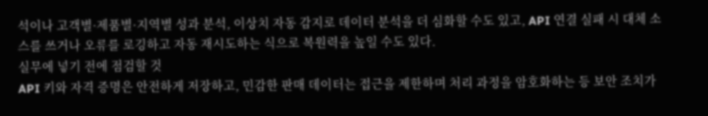석이나 고객별·제품별·지역별 성과 분석, 이상치 자동 감지로 데이터 분석을 더 심화할 수도 있고, API 연결 실패 시 대체 소스를 쓰거나 오류를 로깅하고 자동 재시도하는 식으로 복원력을 높일 수도 있다.
실무에 넣기 전에 점검할 것
API 키와 자격 증명은 안전하게 저장하고, 민감한 판매 데이터는 접근을 제한하며 처리 과정을 암호화하는 등 보안 조치가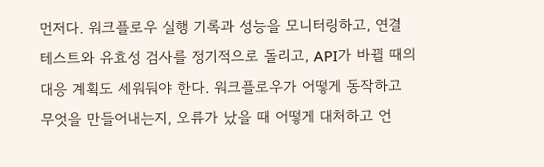먼저다. 워크플로우 실행 기록과 성능을 모니터링하고, 연결 테스트와 유효성 검사를 정기적으로 돌리고, API가 바뀔 때의 대응 계획도 세워둬야 한다. 워크플로우가 어떻게 동작하고 무엇을 만들어내는지, 오류가 났을 때 어떻게 대처하고 언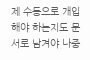제 수동으로 개입해야 하는지도 문서로 남겨야 나중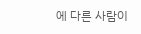에 다른 사람이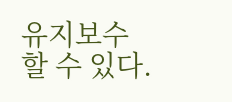유지보수할 수 있다.